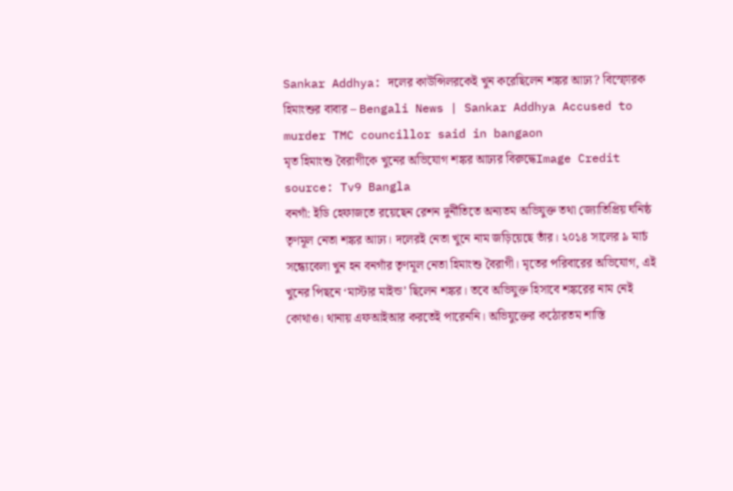Sankar Addhya: দলের কাউন্সিলরকেই খুন করেছিলেন শঙ্কর আঢ্য? বিস্ফোরক হিমাংশুর বাবার – Bengali News | Sankar Addhya Accused to murder TMC councillor said in bangaon
মৃত হিমাংশু বৈরাগীকে খুনের অভিযোগ শঙ্কর আঢ্যর বিরুদ্ধেImage Credit source: Tv9 Bangla
বনগাঁ: ইডি হেফাজতে রয়েছেন রেশন দুর্নীতিতে অন্যতম অভিযুক্ত তথা জ্যোতিপ্রিয় ঘনিষ্ঠ তৃণমূল নেতা শঙ্কর আঢ্য। দলেরই নেতা খুনে নাম জড়িয়েছে তাঁর। ২০১৪ সালের ৯ মার্চ সন্ধ্যেবেলা খুন হন বনগাঁর তৃণমূল নেতা হিমাংশু বৈরাগী। মৃতের পরিবারের অভিযোগ, এই খুনের পিছনে ‘মাস্টার মাইন্ড’ ছিলেন শঙ্কর। তবে অভিযুক্ত হিসাবে শঙ্করের নাম নেই কোথাও। থানায় এফআইআর করতেই পারেননি। অভিযুক্তের কঠোরতম শাস্তি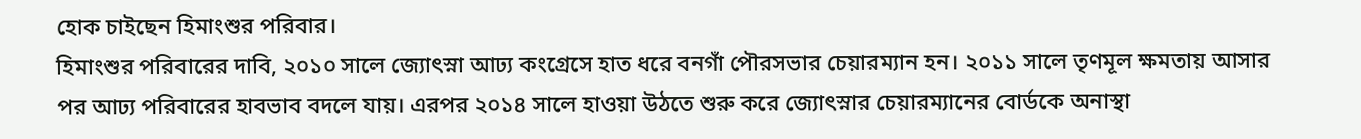হোক চাইছেন হিমাংশুর পরিবার।
হিমাংশুর পরিবারের দাবি, ২০১০ সালে জ্যোৎস্না আঢ্য কংগ্রেসে হাত ধরে বনগাঁ পৌরসভার চেয়ারম্যান হন। ২০১১ সালে তৃণমূল ক্ষমতায় আসার পর আঢ্য পরিবারের হাবভাব বদলে যায়। এরপর ২০১৪ সালে হাওয়া উঠতে শুরু করে জ্যোৎস্নার চেয়ারম্যানের বোর্ডকে অনাস্থা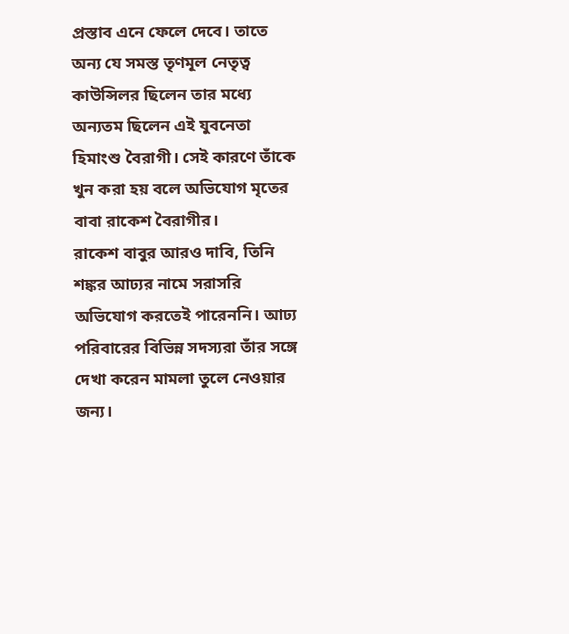প্রস্তাব এনে ফেলে দেবে। তাতে অন্য যে সমস্ত তৃণমূল নেতৃত্ব কাউন্সিলর ছিলেন তার মধ্যে অন্যতম ছিলেন এই যুবনেতা হিমাংশু বৈরাগী। সেই কারণে তাঁকে খুন করা হয় বলে অভিযোগ মৃতের বাবা রাকেশ বৈরাগীর।
রাকেশ বাবুর আরও দাবি, তিনি শঙ্কর আঢ্যর নামে সরাসরি অভিযোগ করতেই পারেননি। আঢ্য পরিবারের বিভিন্ন সদস্যরা তাঁর সঙ্গে দেখা করেন মামলা তুলে নেওয়ার জন্য।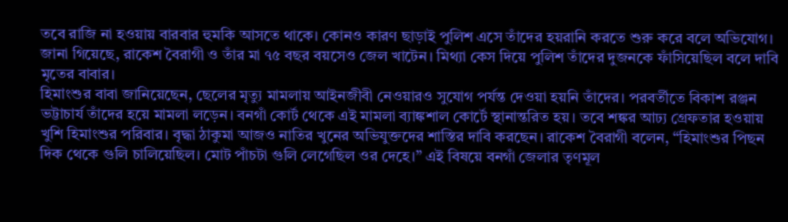তবে রাজি না হওয়ায় বারবার হুমকি আসতে থাকে। কোনও কারণ ছাড়াই পুলিশ এসে তাঁদের হয়রানি করতে শুরু করে বলে অভিযোগ। জানা গিয়েছে, রাকেশ বৈরাগী ও তাঁর মা ৭৫ বছর বয়সেও জেল খাটেন। মিথ্যা কেস দিয়ে পুলিশ তাঁদের দুজনকে ফাঁসিয়েছিল বলে দাবি মৃতের বাবার।
হিমাংশুর বাবা জানিয়েছেন, ছেলের মৃত্যু মামলায় আইনজীবী নেওয়ারও সুযোগ পর্যন্ত দেওয়া হয়নি তাঁদের। পরবর্তীতে বিকাশ রঞ্জন ভট্টাচার্য তাঁদের হয়ে মামলা লড়েন। বনগাঁ কোর্ট থেকে এই মামলা ব্যাঙ্কশাল কোর্টে স্থানান্তরিত হয়। তবে শঙ্কর আঢ্য গ্রেফতার হওয়ায় খুশি হিমাংশুর পরিবার। বৃদ্ধা ঠাকুমা আজও নাতির খুনের অভিযুক্তদের শাস্তির দাবি করছেন। রাকেশ বৈরাগী বলেন, “হিমাংশুর পিছন দিক থেকে গুলি চালিয়েছিল। মোট পাঁচটা গুলি লেগেছিল ওর দেহে।” এই বিষয়ে বনগাঁ জেলার তৃণমূল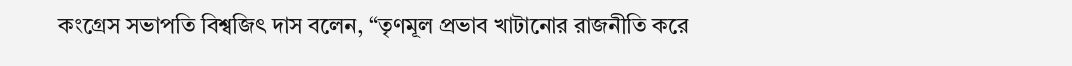কংগ্রেস সভাপতি বিশ্বজিৎ দাস বলেন, “তৃণমূল প্রভাব খাটানোর রাজনীতি করে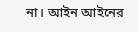না। আইন আইনের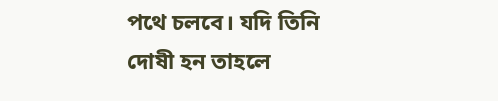পথে চলবে। যদি তিনি দোষী হন তাহলে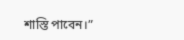শাস্তি পাবেন।”